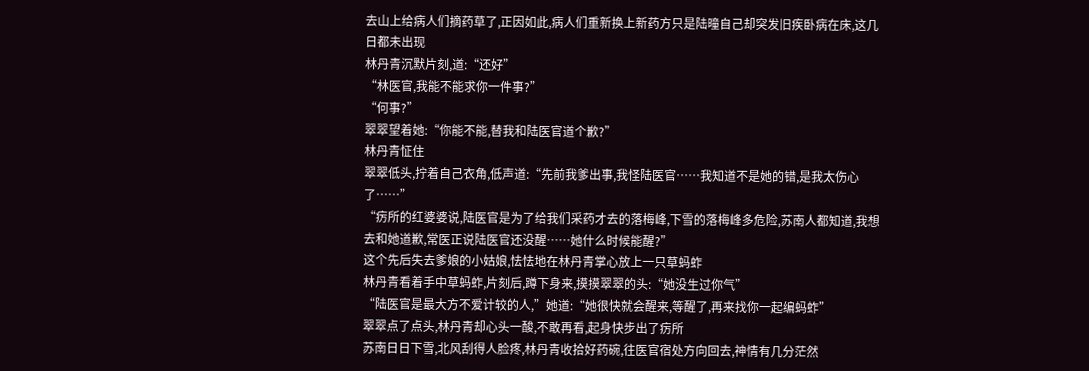去山上给病人们摘药草了,正因如此,病人们重新换上新药方只是陆曈自己却突发旧疾卧病在床,这几日都未出现
林丹青沉默片刻,道:“还好”
“林医官,我能不能求你一件事?”
“何事?”
翠翠望着她:“你能不能,替我和陆医官道个歉?”
林丹青怔住
翠翠低头,拧着自己衣角,低声道:“先前我爹出事,我怪陆医官……我知道不是她的错,是我太伤心了……”
“疠所的红婆婆说,陆医官是为了给我们采药才去的落梅峰,下雪的落梅峰多危险,苏南人都知道,我想去和她道歉,常医正说陆医官还没醒……她什么时候能醒?”
这个先后失去爹娘的小姑娘,怯怯地在林丹青掌心放上一只草蚂蚱
林丹青看着手中草蚂蚱,片刻后,蹲下身来,摸摸翠翠的头:“她没生过你气”
“陆医官是最大方不爱计较的人,”她道:“她很快就会醒来,等醒了,再来找你一起编蚂蚱”
翠翠点了点头,林丹青却心头一酸,不敢再看,起身快步出了疠所
苏南日日下雪,北风刮得人脸疼,林丹青收拾好药碗,往医官宿处方向回去,神情有几分茫然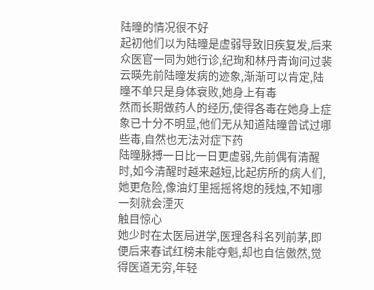陆曈的情况很不好
起初他们以为陆曈是虚弱导致旧疾复发,后来众医官一同为她行诊,纪珣和林丹青询问过裴云暎先前陆曈发病的迹象,渐渐可以肯定,陆曈不单只是身体衰败,她身上有毒
然而长期做药人的经历,使得各毒在她身上症象已十分不明显,他们无从知道陆曈曾试过哪些毒,自然也无法对症下药
陆曈脉搏一日比一日更虚弱,先前偶有清醒时,如今清醒时越来越短,比起疠所的病人们,她更危险,像油灯里摇摇将熄的残烛,不知哪一刻就会湮灭
触目惊心
她少时在太医局进学,医理各科名列前茅,即便后来春试红榜未能夺魁,却也自信傲然,觉得医道无穷,年轻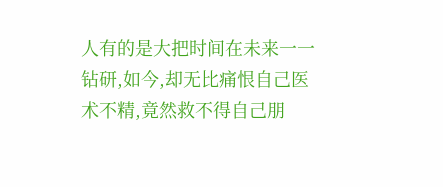人有的是大把时间在未来一一钻研,如今,却无比痛恨自己医术不精,竟然救不得自己朋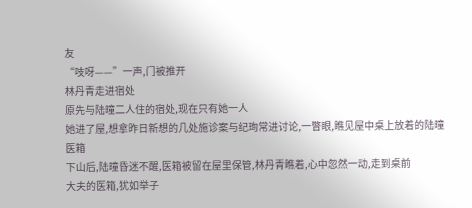友
“吱呀——”一声,门被推开
林丹青走进宿处
原先与陆曈二人住的宿处,现在只有她一人
她进了屋,想拿昨日新想的几处施诊案与纪珣常进讨论,一瞥眼,瞧见屋中桌上放着的陆曈医箱
下山后,陆曈昏迷不醒,医箱被留在屋里保管,林丹青瞧着,心中忽然一动,走到桌前
大夫的医箱,犹如举子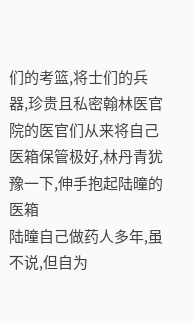们的考篮,将士们的兵器,珍贵且私密翰林医官院的医官们从来将自己医箱保管极好,林丹青犹豫一下,伸手抱起陆曈的医箱
陆曈自己做药人多年,虽不说,但自为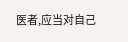医者,应当对自己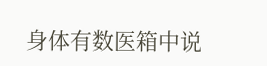身体有数医箱中说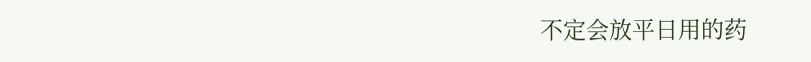不定会放平日用的药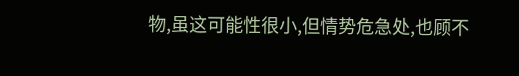物,虽这可能性很小,但情势危急处,也顾不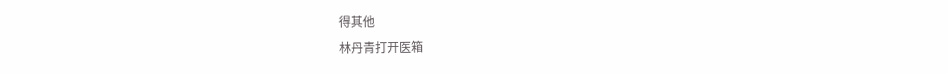得其他
林丹青打开医箱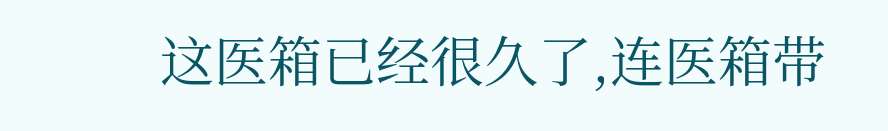这医箱已经很久了,连医箱带